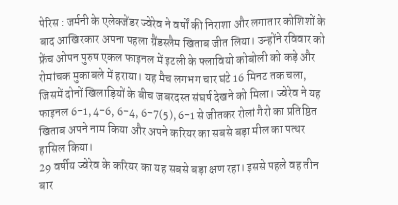पेरिस : जर्मनी के एलेक्जेंडर ज्वेरेव ने वर्षों की निराशा और लगातार कोशिशों के बाद आखिरकार अपना पहला ग्रैंडस्लैम खिताब जीत लिया। उन्होंने रविवार को फ्रेंच ओपन पुरुष एकल फाइनल में इटली के फ्लावियो कोबोली को कड़े और रोमांचक मुकाबले में हराया। यह मैच लगभग चार घंटे 16 मिनट तक चला, जिसमें दोनों खिलाड़ियों के बीच जबरदस्त संघर्ष देखने को मिला। ज्वेरेव ने यह फाइनल 6-1, 4-6, 6-4, 6-7(5), 6-1 से जीतकर रोलां गैरो का प्रतिष्ठित खिताब अपने नाम किया और अपने करियर का सबसे बड़ा मील का पत्थर हासिल किया।
29 वर्षीय ज्वेरेव के करियर का यह सबसे बड़ा क्षण रहा। इससे पहले वह तीन बार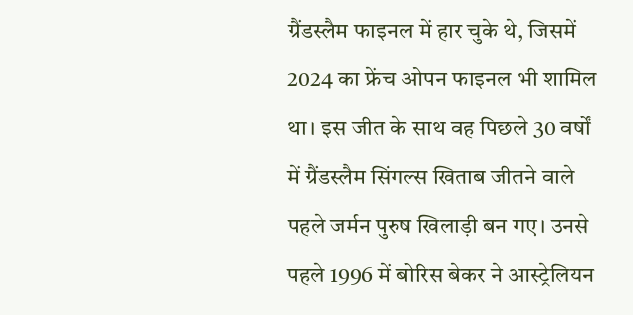ग्रैंडस्लैम फाइनल में हार चुके थे, जिसमें 2024 का फ्रेंच ओपन फाइनल भी शामिल था। इस जीत के साथ वह पिछले 30 वर्षों में ग्रैंडस्लैम सिंगल्स खिताब जीतने वाले पहले जर्मन पुरुष खिलाड़ी बन गए। उनसे पहले 1996 में बोरिस बेकर ने आस्ट्रेलियन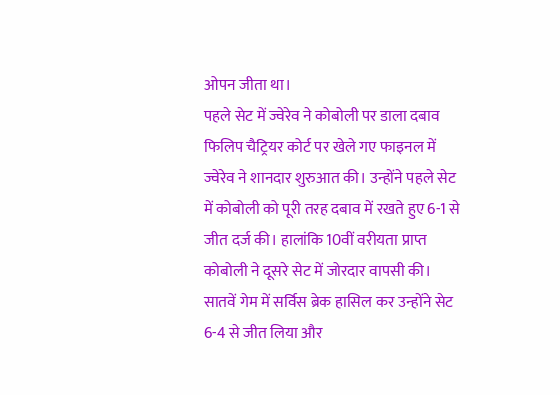ओपन जीता था।
पहले सेट में ज्वेरेव ने कोबोली पर डाला दबाव
फिलिप चैट्रियर कोर्ट पर खेले गए फाइनल में ज्वेरेव ने शानदार शुरुआत की। उन्होंने पहले सेट में कोबोली को पूरी तरह दबाव में रखते हुए 6-1 से जीत दर्ज की। हालांकि 10वीं वरीयता प्राप्त कोबोली ने दूसरे सेट में जोरदार वापसी की। सातवें गेम में सर्विस ब्रेक हासिल कर उन्होंने सेट 6-4 से जीत लिया और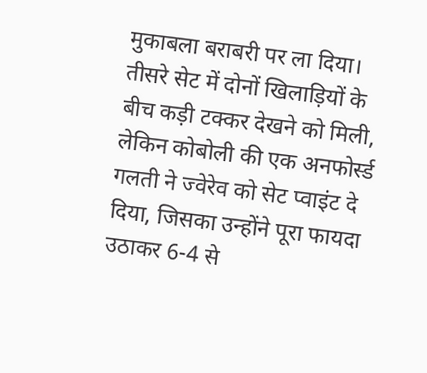मुकाबला बराबरी पर ला दिया।
तीसरे सेट में दोनों खिलाड़ियों के बीच कड़ी टक्कर देखने को मिली, लेकिन कोबोली की एक अनफोर्स्ड गलती ने ज्वेरेव को सेट प्वाइंट दे दिया, जिसका उन्होंने पूरा फायदा उठाकर 6-4 से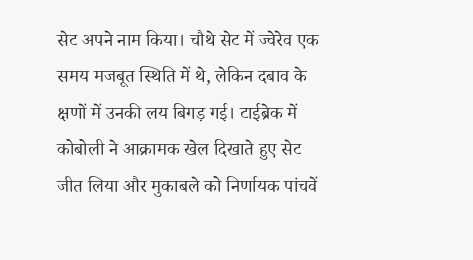सेट अपने नाम किया। चौथे सेट में ज्वेरेव एक समय मजबूत स्थिति में थे, लेकिन दबाव के क्षणों में उनकी लय बिगड़ गई। टाईब्रेक में कोबोली ने आक्रामक खेल दिखाते हुए सेट जीत लिया और मुकाबले को निर्णायक पांचवें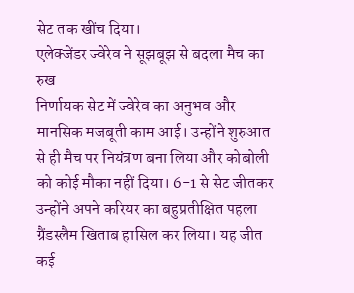सेट तक खींच दिया।
एलेक्जेंडर ज्वेरेव ने सूझबूझ से बदला मैच का रुख
निर्णायक सेट में ज्वेरेव का अनुभव और मानसिक मजबूती काम आई। उन्होंने शुरुआत से ही मैच पर नियंत्रण बना लिया और कोबोली को कोई मौका नहीं दिया। 6-1 से सेट जीतकर उन्होंने अपने करियर का बहुप्रतीक्षित पहला ग्रैंडस्लैम खिताब हासिल कर लिया। यह जीत कई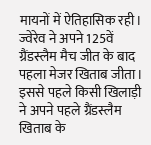मायनों में ऐतिहासिक रही। ज्वेरेव ने अपने 125वें ग्रैंडस्लैम मैच जीत के बाद पहला मेजर खिताब जीता। इससे पहले किसी खिलाड़ी ने अपने पहले ग्रैंडस्लैम खिताब के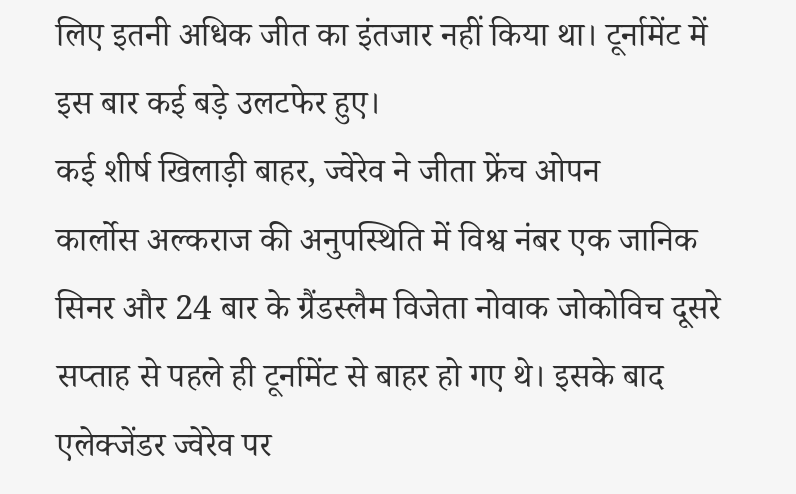लिए इतनी अधिक जीत का इंतजार नहीं किया था। टूर्नामेंट में इस बार कई बड़े उलटफेर हुए।
कई शीर्ष खिलाड़ी बाहर, ज्वेरेव ने जीता फ्रेंच ओपन
कार्लोस अल्कराज की अनुपस्थिति में विश्व नंबर एक जानिक सिनर और 24 बार के ग्रैंडस्लैम विजेता नोवाक जोकोविच दूसरे सप्ताह से पहले ही टूर्नामेंट से बाहर हो गए थे। इसके बाद एलेक्जेंडर ज्वेरेव पर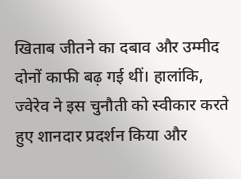खिताब जीतने का दबाव और उम्मीद दोनों काफी बढ़ गई थीं। हालांकि, ज्वेरेव ने इस चुनौती को स्वीकार करते हुए शानदार प्रदर्शन किया और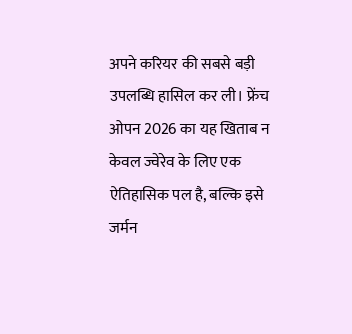अपने करियर की सबसे बड़ी उपलब्धि हासिल कर ली। फ्रेंच ओपन 2026 का यह खिताब न केवल ज्वेरेव के लिए एक ऐतिहासिक पल है, बल्कि इसे जर्मन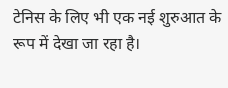टेनिस के लिए भी एक नई शुरुआत के रूप में देखा जा रहा है।